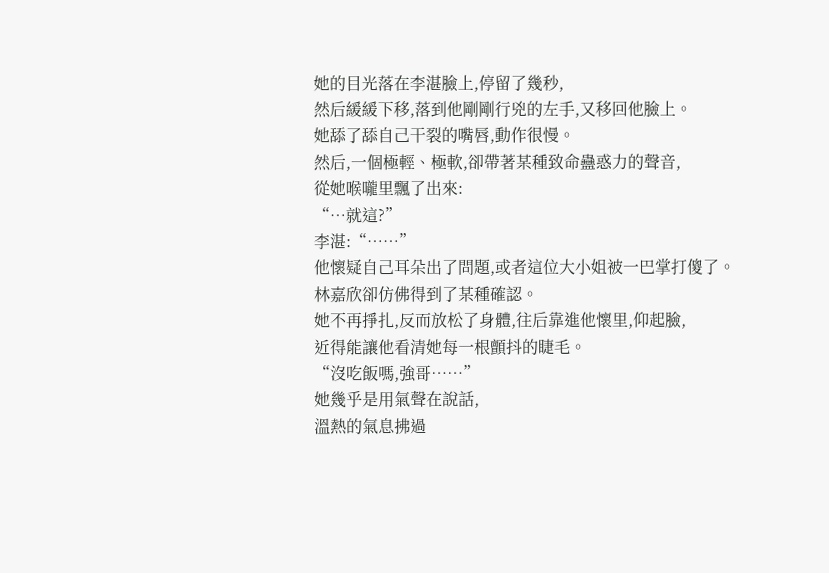她的目光落在李湛臉上,停留了幾秒,
然后緩緩下移,落到他剛剛行兇的左手,又移回他臉上。
她舔了舔自己干裂的嘴唇,動作很慢。
然后,一個極輕、極軟,卻帶著某種致命蠱惑力的聲音,
從她喉嚨里飄了出來:
“…就這?”
李湛:“……”
他懷疑自己耳朵出了問題,或者這位大小姐被一巴掌打傻了。
林嘉欣卻仿佛得到了某種確認。
她不再掙扎,反而放松了身體,往后靠進他懷里,仰起臉,
近得能讓他看清她每一根顫抖的睫毛。
“沒吃飯嗎,強哥……”
她幾乎是用氣聲在說話,
溫熱的氣息拂過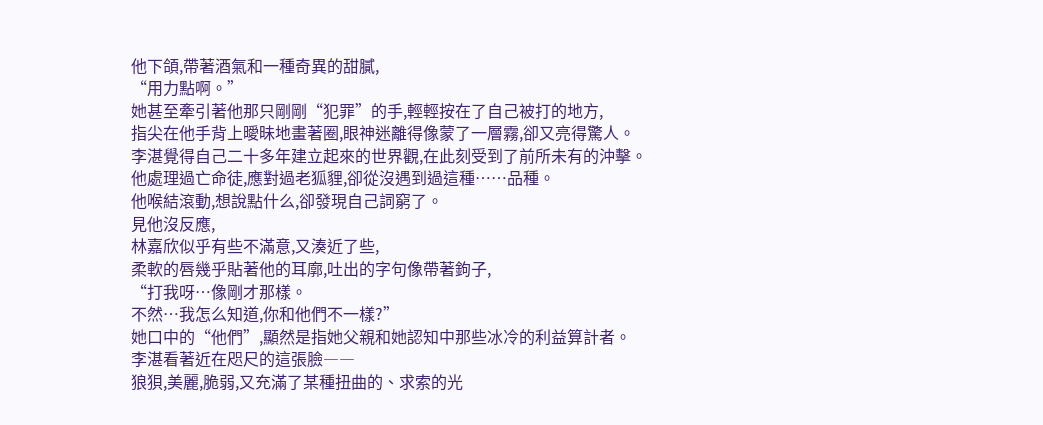他下頜,帶著酒氣和一種奇異的甜膩,
“用力點啊。”
她甚至牽引著他那只剛剛“犯罪”的手,輕輕按在了自己被打的地方,
指尖在他手背上曖昧地畫著圈,眼神迷離得像蒙了一層霧,卻又亮得驚人。
李湛覺得自己二十多年建立起來的世界觀,在此刻受到了前所未有的沖擊。
他處理過亡命徒,應對過老狐貍,卻從沒遇到過這種……品種。
他喉結滾動,想說點什么,卻發現自己詞窮了。
見他沒反應,
林嘉欣似乎有些不滿意,又湊近了些,
柔軟的唇幾乎貼著他的耳廓,吐出的字句像帶著鉤子,
“打我呀…像剛才那樣。
不然…我怎么知道,你和他們不一樣?”
她口中的“他們”,顯然是指她父親和她認知中那些冰冷的利益算計者。
李湛看著近在咫尺的這張臉――
狼狽,美麗,脆弱,又充滿了某種扭曲的、求索的光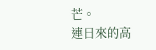芒。
連日來的高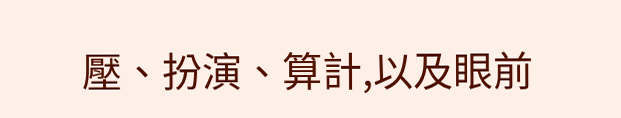壓、扮演、算計,以及眼前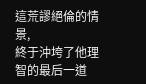這荒謬絕倫的情景,
終于沖垮了他理智的最后一道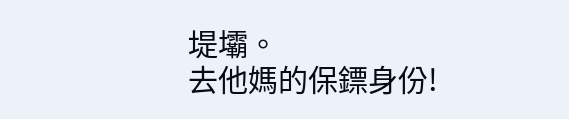堤壩。
去他媽的保鏢身份!